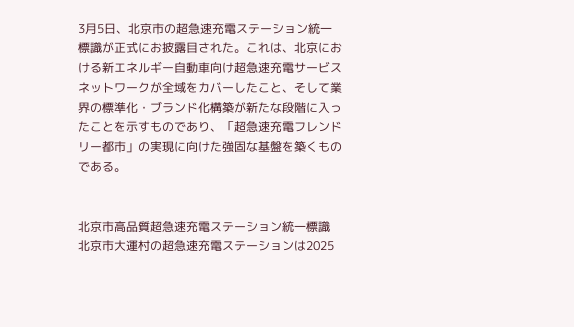3月5日、北京市の超急速充電ステーション統一標識が正式にお披露目された。これは、北京における新エネルギー自動車向け超急速充電サービスネットワークが全域をカバーしたこと、そして業界の標準化・ブランド化構築が新たな段階に入ったことを示すものであり、「超急速充電フレンドリー都市」の実現に向けた強固な基盤を築くものである。


北京市高品質超急速充電ステーション統一標識
北京市大運村の超急速充電ステーションは2025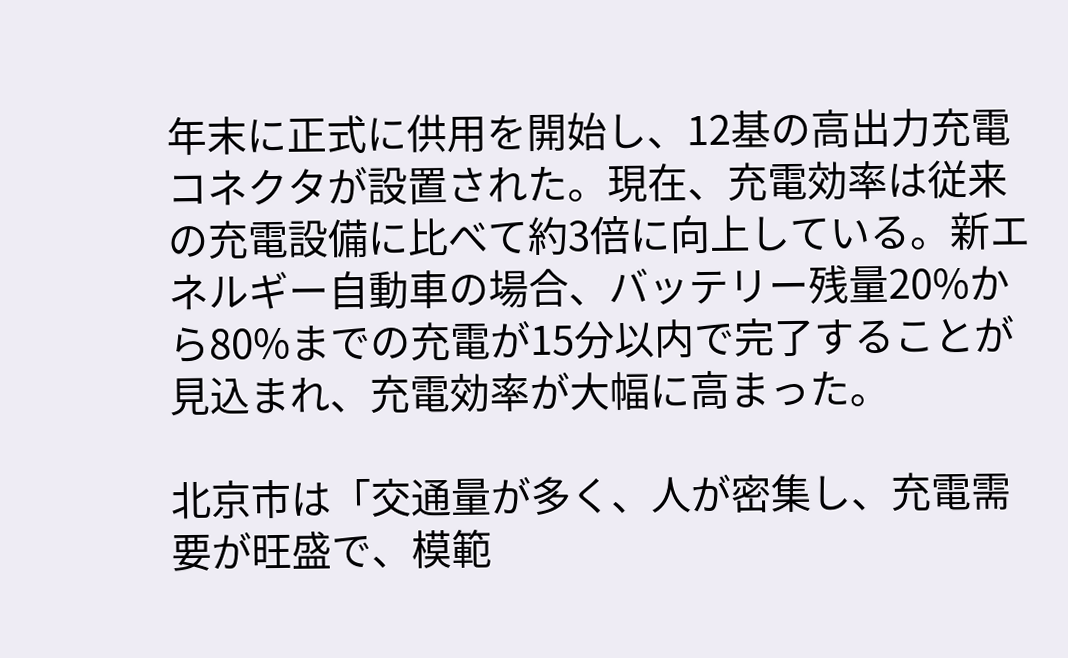年末に正式に供用を開始し、12基の高出力充電コネクタが設置された。現在、充電効率は従来の充電設備に比べて約3倍に向上している。新エネルギー自動車の場合、バッテリー残量20%から80%までの充電が15分以内で完了することが見込まれ、充電効率が大幅に高まった。

北京市は「交通量が多く、人が密集し、充電需要が旺盛で、模範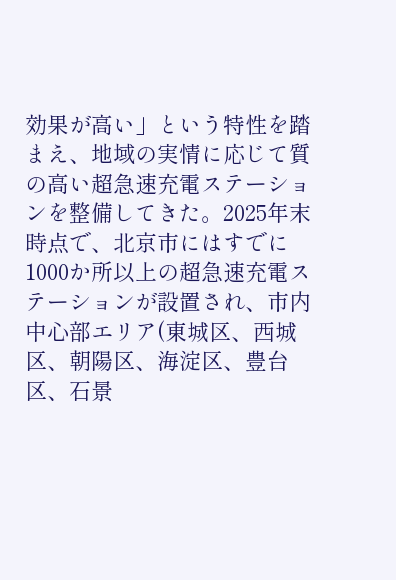効果が高い」という特性を踏まえ、地域の実情に応じて質の高い超急速充電ステーションを整備してきた。2025年末時点で、北京市にはすでに1000か所以上の超急速充電ステーションが設置され、市内中心部エリア(東城区、西城区、朝陽区、海淀区、豊台区、石景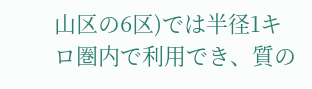山区の6区)では半径1キロ圏内で利用でき、質の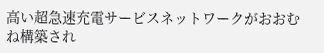高い超急速充電サービスネットワークがおおむね構築され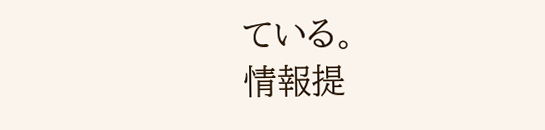ている。
情報提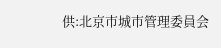供:北京市城市管理委員会